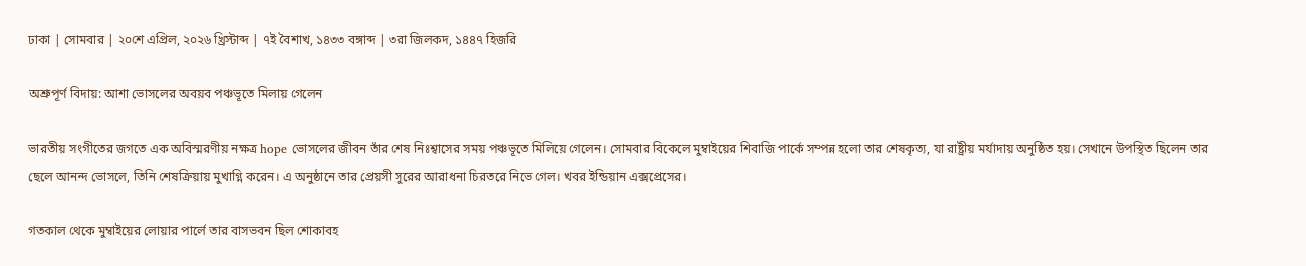ঢাকা | সোমবার | ২০শে এপ্রিল, ২০২৬ খ্রিস্টাব্দ | ৭ই বৈশাখ, ১৪৩৩ বঙ্গাব্দ | ৩রা জিলকদ, ১৪৪৭ হিজরি

অশ্রুপূর্ণ বিদায়: আশা ভোসলের অবয়ব পঞ্চভূতে মিলায় গেলেন

ভারতীয় সংগীতের জগতে এক অবিস্মরণীয় নক্ষত্র hope ভোসলের জীবন তাঁর শেষ নিঃশ্বাসের সময় পঞ্চভূতে মিলিয়ে গেলেন। সোমবার বিকেলে মুম্বাইয়ের শিবাজি পার্কে সম্পন্ন হলো তার শেষকৃত্য, যা রাষ্ট্রীয় মর্যাদায় অনুষ্ঠিত হয়। সেখানে উপস্থিত ছিলেন তার ছেলে আনন্দ ভোসলে, তিনি শেষক্রিয়ায় মুখাগ্নি করেন। এ অনুষ্ঠানে তার প্রেয়সী সুরের আরাধনা চিরতরে নিভে গেল। খবর ইন্ডিয়ান এক্সপ্রেসের।

গতকাল থেকে মুম্বাইয়ের লোয়ার পার্লে তার বাসভবন ছিল শোকাবহ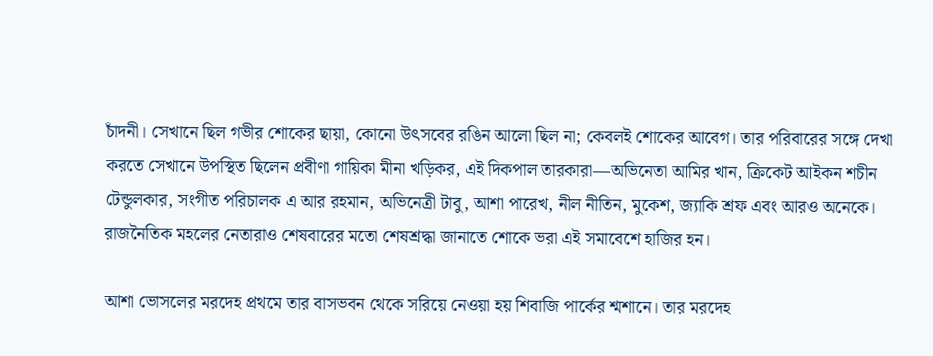চাঁদনী। সেখানে ছিল গভীর শোকের ছায়া, কোনো উৎসবের রঙিন আলো ছিল না; কেবলই শোকের আবেগ। তার পরিবারের সঙ্গে দেখা করতে সেখানে উপস্থিত ছিলেন প্রবীণা গায়িকা মীনা খড়িকর, এই দিকপাল তারকারা—অভিনেতা আমির খান, ক্রিকেট আইকন শচীন টেন্ডুলকার, সংগীত পরিচালক এ আর রহমান, অভিনেত্রী টাবু, আশা পারেখ, নীল নীতিন, মুকেশ, জ্যাকি শ্রফ এবং আরও অনেকে। রাজনৈতিক মহলের নেতারাও শেষবারের মতো শেষশ্রদ্ধা জানাতে শোকে ভরা এই সমাবেশে হাজির হন।

আশা ভোসলের মরদেহ প্রথমে তার বাসভবন থেকে সরিয়ে নেওয়া হয় শিবাজি পার্কের শ্মশানে। তার মরদেহ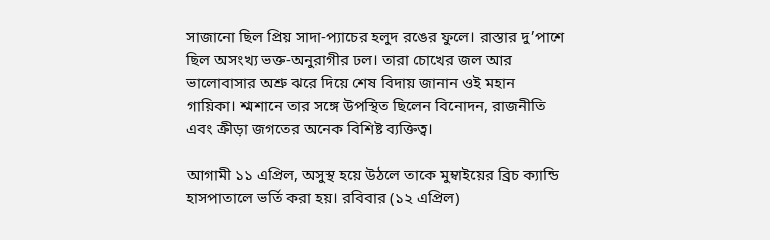সাজানো ছিল প্রিয় সাদা-প্যাচের হলুদ রঙের ফুলে। রাস্তার দু’পাশে ছিল অসংখ্য ভক্ত-অনুরাগীর ঢল। তারা চোখের জল আর ভালোবাসার অশ্রু ঝরে দিয়ে শেষ বিদায় জানান ওই মহান গায়িকা। শ্মশানে তার সঙ্গে উপস্থিত ছিলেন বিনোদন, রাজনীতি এবং ক্রীড়া জগতের অনেক বিশিষ্ট ব্যক্তিত্ব।

আগামী ১১ এপ্রিল, অসুস্থ হয়ে উঠলে তাকে মুম্বাইয়ের ব্রিচ ক্যান্ডি হাসপাতালে ভর্তি করা হয়। রবিবার (১২ এপ্রিল)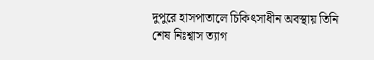দুপুরে হাসপাতালে চিকিৎসাধীন অবস্থায় তিনি শেষ নিঃশ্বাস ত্যাগ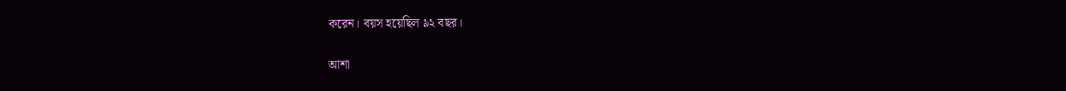করেন। বয়স হয়েছিল ৯২ বছর।

আশা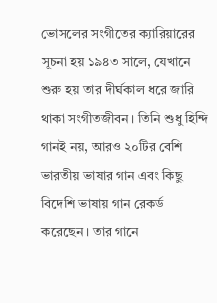ভোসলের সংগীতের ক্যারিয়ারের সূচনা হয় ১৯৪৩ সালে, যেখানে শুরু হয় তার দীর্ঘকাল ধরে জারি থাকা সংগীতজীবন। তিনি শুধু হিন্দি গানই নয়, আরও ২০টির বেশি ভারতীয় ভাষার গান এবং কিছু বিদেশি ভাষায় গান রেকর্ড করেছেন। তার গানে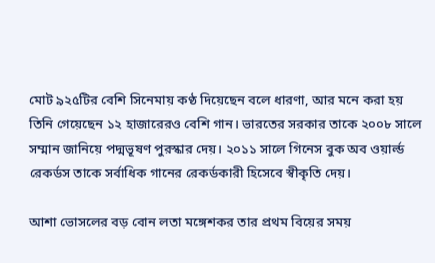মোট ৯২৫টির বেশি সিনেমায় কণ্ঠ দিয়েছেন বলে ধারণা, আর মনে করা হয় তিনি গেয়েছেন ১২ হাজারেরও বেশি গান। ভারতের সরকার তাকে ২০০৮ সালে সম্মান জানিয়ে পদ্মভূষণ পুরস্কার দেয়। ২০১১ সালে গিনেস বুক অব ওয়ার্ল্ড রেকর্ডস তাকে সর্বাধিক গানের রেকর্ডকারী হিসেবে স্বীকৃতি দেয়।

আশা ভোসলের বড় বোন লতা মঙ্গেশকর তার প্রথম বিয়ের সময়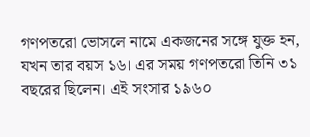গণপতরো ভোসলে নামে একজনের সঙ্গে যুক্ত হন, যখন তার বয়স ১৬। এর সময় গণপতরো তিনি ৩১ বছরের ছিলেন। এই সংসার ১৯৬০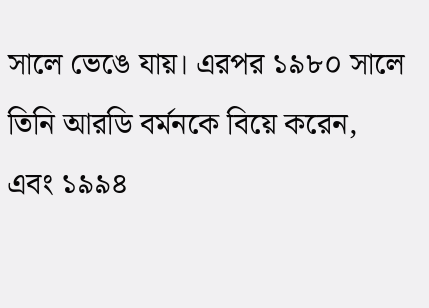সালে ভেঙে যায়। এরপর ১৯৮০ সালে তিনি আরডি বর্মনকে বিয়ে করেন, এবং ১৯৯৪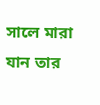সালে মারা যান তার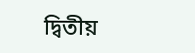দ্বিতীয়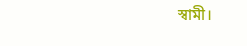স্বামী।